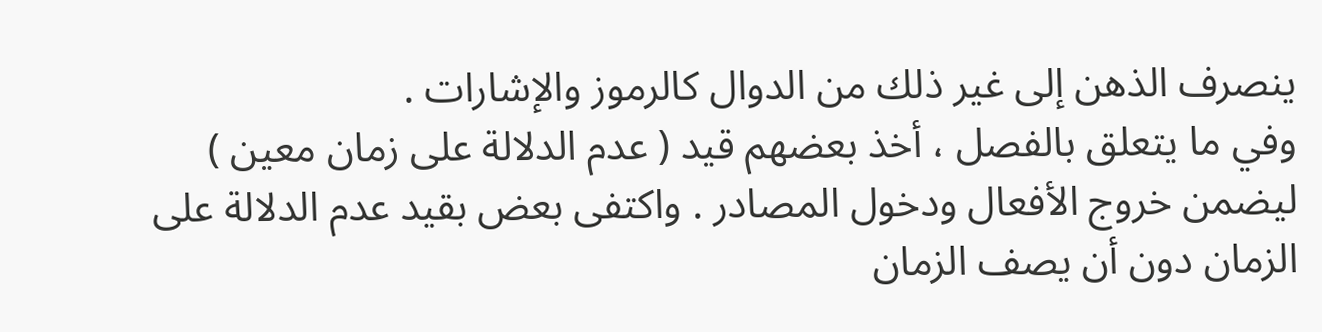ينصرف الذهن إلى غير ذلك من الدوال كالرموز والإشارات .
وفي ما يتعلق بالفصل ، أخذ بعضهم قيد ( عدم الدلالة على زمان معين )
ليضمن خروج الأفعال ودخول المصادر . واكتفى بعض بقيد عدم الدلالة على
الزمان دون أن يصف الزمان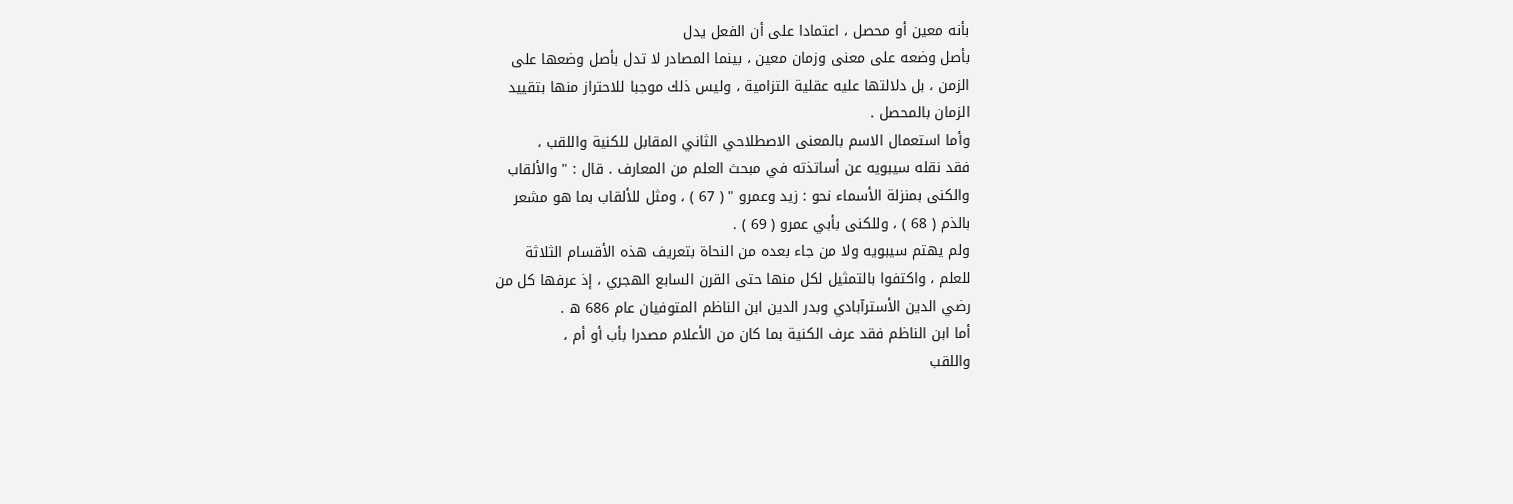بأنه معين أو محصل ، اعتمادا على أن الفعل يدل
بأصل وضعه على معنى وزمان معين ، بينما المصادر لا تدل بأصل وضعها على
الزمن ، بل دلالتها عليه عقلية التزامية ، وليس ذلك موجبا للاحتراز منها بتقييد
الزمان بالمحصل .
وأما استعمال الاسم بالمعنى الاصطلاحي الثاني المقابل للكنية واللقب ،
فقد نقله سيبويه عن أساتذته في مبحث العلم من المعارف . قال : " والألقاب
والكنى بمنزلة الأسماء نحو : زيد وعمرو " ( 67 ) ، ومثل للألقاب بما هو مشعر
بالذم ( 68 ) ، وللكنى بأبي عمرو ( 69 ) .
ولم يهتم سيبويه ولا من جاء بعده من النحاة بتعريف هذه الأقسام الثلاثة
للعلم ، واكتفوا بالتمثيل لكل منها حتى القرن السابع الهجري ، إذ عرفها كل من
رضي الدين الأسترآبادي وبدر الدين ابن الناظم المتوفيان عام 686 ه .
أما ابن الناظم فقد عرف الكنية بما كان من الأعلام مصدرا بأب أو أم ،
واللقب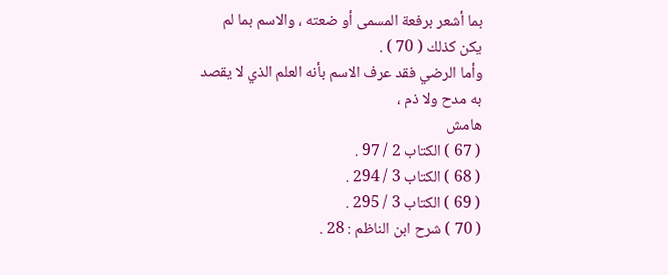بما أشعر برفعة المسمى أو ضعته ، والاسم بما لم يكن كذلك ( 70 ) .
وأما الرضي فقد عرف الاسم بأنه العلم الذي لا يقصد به مدح ولا ذم ،
هامش
( 67 ) الكتاب 2 / 97 .
( 68 ) الكتاب 3 / 294 .
( 69 ) الكتاب 3 / 295 .
( 70 ) شرح ابن الناظم : 28 .